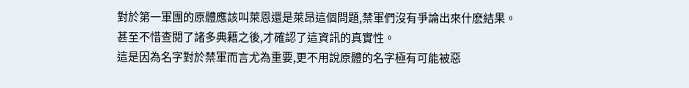對於第一軍團的原體應該叫萊恩還是萊昂這個問題,禁軍們沒有爭論出來什麽結果。
甚至不惜查閱了諸多典籍之後,才確認了這資訊的真實性。
這是因為名字對於禁軍而言尤為重要,更不用說原體的名字極有可能被惡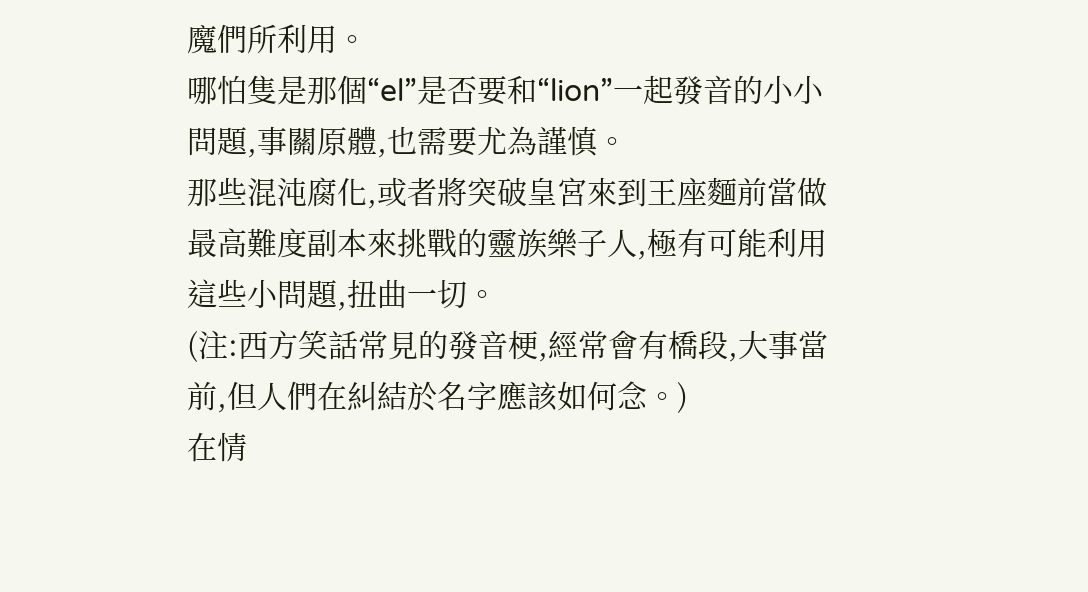魔們所利用。
哪怕隻是那個“el”是否要和“lion”一起發音的小小問題,事關原體,也需要尤為謹慎。
那些混沌腐化,或者將突破皇宮來到王座麵前當做最高難度副本來挑戰的靈族樂子人,極有可能利用這些小問題,扭曲一切。
(注:西方笑話常見的發音梗,經常會有橋段,大事當前,但人們在糾結於名字應該如何念。)
在情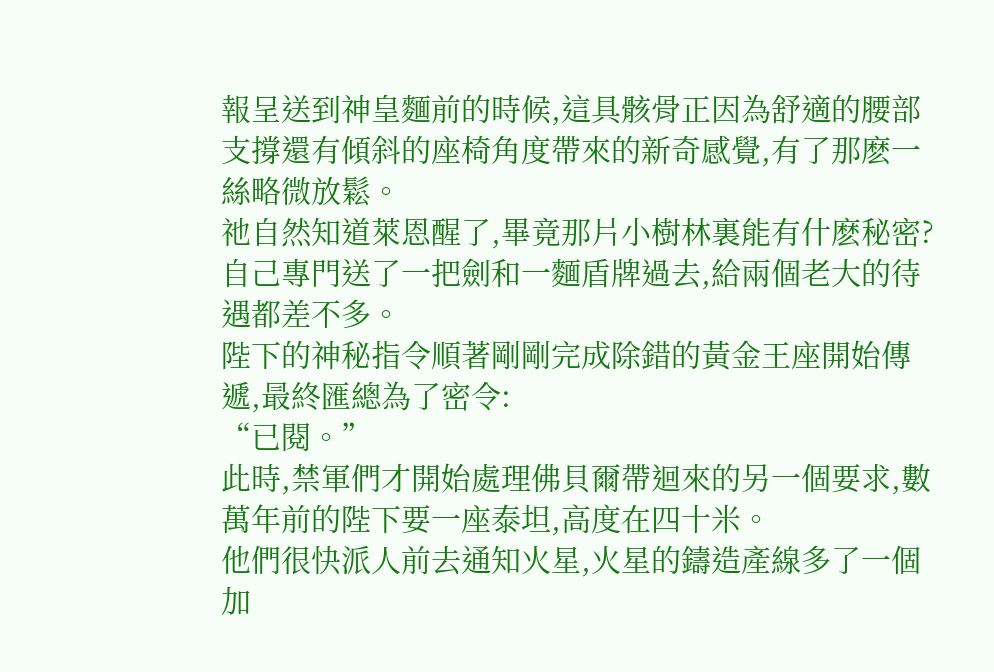報呈送到神皇麵前的時候,這具骸骨正因為舒適的腰部支撐還有傾斜的座椅角度帶來的新奇感覺,有了那麽一絲略微放鬆。
祂自然知道萊恩醒了,畢竟那片小樹林裏能有什麽秘密?
自己專門送了一把劍和一麵盾牌過去,給兩個老大的待遇都差不多。
陛下的神秘指令順著剛剛完成除錯的黃金王座開始傳遞,最終匯總為了密令:
“已閱。”
此時,禁軍們才開始處理佛貝爾帶迴來的另一個要求,數萬年前的陛下要一座泰坦,高度在四十米。
他們很快派人前去通知火星,火星的鑄造產線多了一個加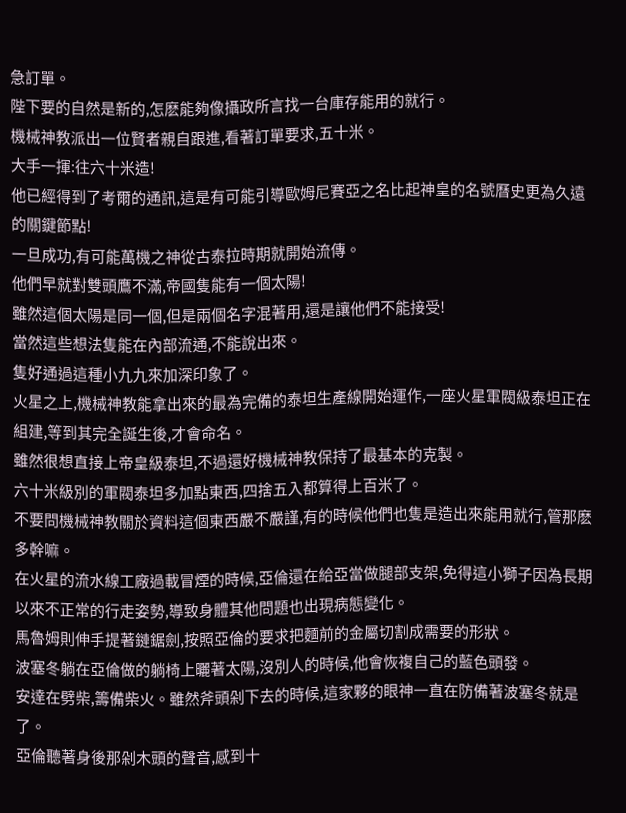急訂單。
陛下要的自然是新的,怎麽能夠像攝政所言找一台庫存能用的就行。
機械神教派出一位賢者親自跟進,看著訂單要求,五十米。
大手一揮:往六十米造!
他已經得到了考爾的通訊,這是有可能引導歐姆尼賽亞之名比起神皇的名號曆史更為久遠的關鍵節點!
一旦成功,有可能萬機之神從古泰拉時期就開始流傳。
他們早就對雙頭鷹不滿,帝國隻能有一個太陽!
雖然這個太陽是同一個,但是兩個名字混著用,還是讓他們不能接受!
當然這些想法隻能在內部流通,不能說出來。
隻好通過這種小九九來加深印象了。
火星之上,機械神教能拿出來的最為完備的泰坦生產線開始運作,一座火星軍閥級泰坦正在組建,等到其完全誕生後,才會命名。
雖然很想直接上帝皇級泰坦,不過還好機械神教保持了最基本的克製。
六十米級別的軍閥泰坦多加點東西,四捨五入都算得上百米了。
不要問機械神教關於資料這個東西嚴不嚴謹,有的時候他們也隻是造出來能用就行,管那麽多幹嘛。
在火星的流水線工廠過載冒煙的時候,亞倫還在給亞當做腿部支架,免得這小獅子因為長期以來不正常的行走姿勢,導致身體其他問題也出現病態變化。
馬魯姆則伸手提著鏈鋸劍,按照亞倫的要求把麵前的金屬切割成需要的形狀。
波塞冬躺在亞倫做的躺椅上曬著太陽,沒別人的時候,他會恢複自己的藍色頭發。
安達在劈柴,籌備柴火。雖然斧頭剁下去的時候,這家夥的眼神一直在防備著波塞冬就是了。
亞倫聽著身後那剁木頭的聲音,感到十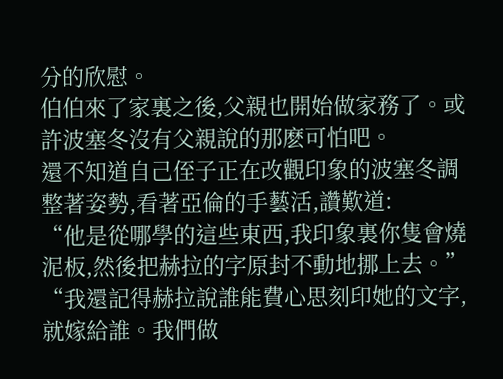分的欣慰。
伯伯來了家裏之後,父親也開始做家務了。或許波塞冬沒有父親說的那麽可怕吧。
還不知道自己侄子正在改觀印象的波塞冬調整著姿勢,看著亞倫的手藝活,讚歎道:
“他是從哪學的這些東西,我印象裏你隻會燒泥板,然後把赫拉的字原封不動地挪上去。”
“我還記得赫拉說誰能費心思刻印她的文字,就嫁給誰。我們做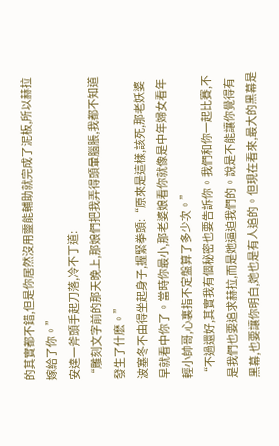的其實都不錯,但是你居然沒用靈能輔助就完成了泥板,所以赫拉嫁給了你。”
安達一斧頭手起刀落,冷不丁道:
“雕刻文字前的那天晚上,那娘們把我弄得頭暈腦脹,我都不知道發生了什麽。”
波塞冬不由得坐起身子,握緊拳頭:“原來是這樣,該死,那老妖婆早就看中你了。當時你最小,那老婆娘看你就像是中年婦女看年輕小帥哥,心裏指不定盤算了多少次。”
“不過還好,其實我有個秘密也要告訴你。我們和你一起比賽,不是我們也要追求赫拉,而是她逼迫我們的。說是不能讓你覺得有黑幕,也要讓你明白,她也是有人追的。但現在看來,最大的黑幕是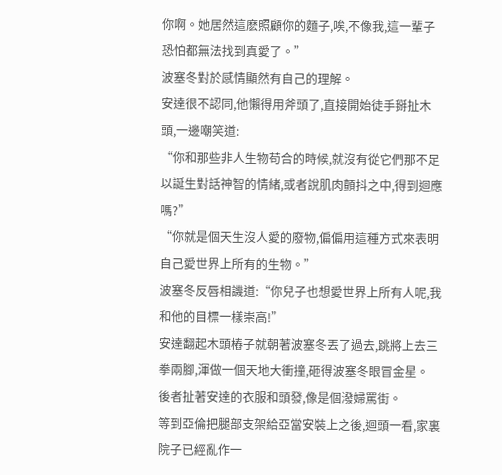你啊。她居然這麽照顧你的麵子,唉,不像我,這一輩子恐怕都無法找到真愛了。”
波塞冬對於感情顯然有自己的理解。
安達很不認同,他懶得用斧頭了,直接開始徒手掰扯木頭,一邊嘲笑道:
“你和那些非人生物苟合的時候,就沒有從它們那不足以誕生對話神智的情緒,或者說肌肉顫抖之中,得到迴應嗎?”
“你就是個天生沒人愛的廢物,偏偏用這種方式來表明自己愛世界上所有的生物。”
波塞冬反唇相譏道:“你兒子也想愛世界上所有人呢,我和他的目標一樣崇高!”
安達翻起木頭樁子就朝著波塞冬丟了過去,跳將上去三拳兩腳,渾做一個天地大衝撞,砸得波塞冬眼冒金星。
後者扯著安達的衣服和頭發,像是個潑婦罵街。
等到亞倫把腿部支架給亞當安裝上之後,迴頭一看,家裏院子已經亂作一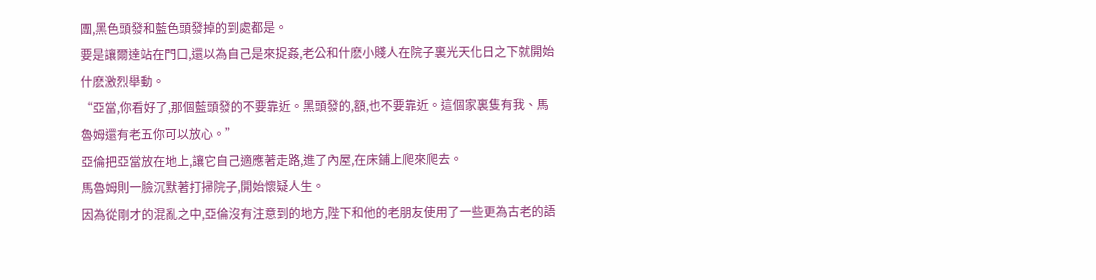團,黑色頭發和藍色頭發掉的到處都是。
要是讓爾達站在門口,還以為自己是來捉姦,老公和什麽小賤人在院子裏光天化日之下就開始什麽激烈舉動。
“亞當,你看好了,那個藍頭發的不要靠近。黑頭發的,額,也不要靠近。這個家裏隻有我、馬魯姆還有老五你可以放心。”
亞倫把亞當放在地上,讓它自己適應著走路,進了內屋,在床鋪上爬來爬去。
馬魯姆則一臉沉默著打掃院子,開始懷疑人生。
因為從剛才的混亂之中,亞倫沒有注意到的地方,陛下和他的老朋友使用了一些更為古老的語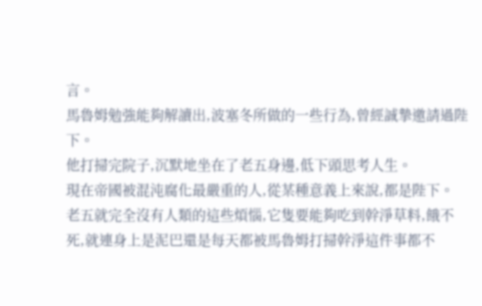言。
馬魯姆勉強能夠解讀出,波塞冬所做的一些行為,曾經誠摯邀請過陛下。
他打掃完院子,沉默地坐在了老五身邊,低下頭思考人生。
現在帝國被混沌腐化最嚴重的人,從某種意義上來說,都是陛下。
老五就完全沒有人類的這些煩惱,它隻要能夠吃到幹淨草料,餓不死,就連身上是泥巴還是每天都被馬魯姆打掃幹淨這件事都不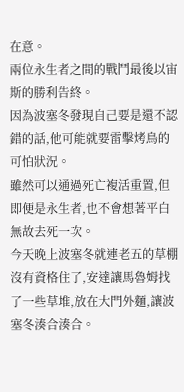在意。
兩位永生者之間的戰鬥最後以宙斯的勝利告終。
因為波塞冬發現自己要是還不認錯的話,他可能就要雷擊烤鳥的可怕狀況。
雖然可以通過死亡複活重置,但即便是永生者,也不會想著平白無故去死一次。
今天晚上波塞冬就連老五的草棚沒有資格住了,安達讓馬魯姆找了一些草堆,放在大門外麵,讓波塞冬湊合湊合。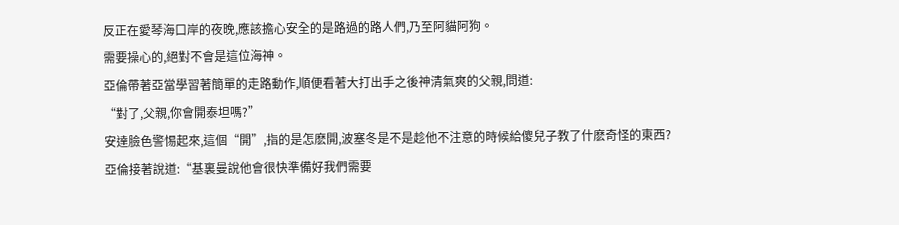反正在愛琴海口岸的夜晚,應該擔心安全的是路過的路人們,乃至阿貓阿狗。
需要操心的,絕對不會是這位海神。
亞倫帶著亞當學習著簡單的走路動作,順便看著大打出手之後神清氣爽的父親,問道:
“對了,父親,你會開泰坦嗎?”
安達臉色警惕起來,這個“開”,指的是怎麽開,波塞冬是不是趁他不注意的時候給傻兒子教了什麽奇怪的東西?
亞倫接著說道:“基裏曼說他會很快準備好我們需要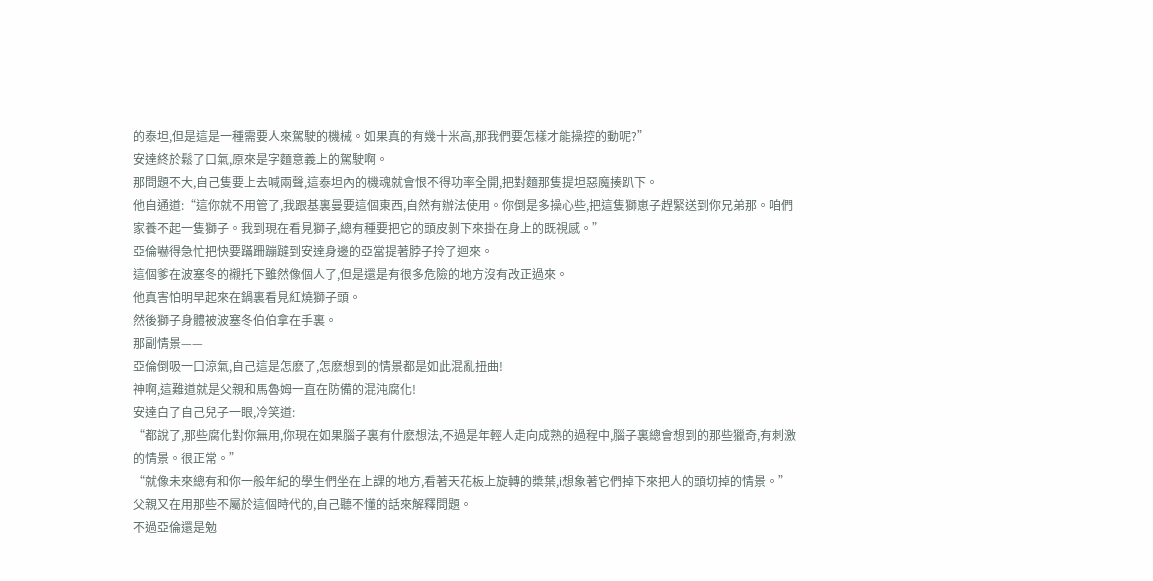的泰坦,但是這是一種需要人來駕駛的機械。如果真的有幾十米高,那我們要怎樣才能操控的動呢?”
安達終於鬆了口氣,原來是字麵意義上的駕駛啊。
那問題不大,自己隻要上去喊兩聲,這泰坦內的機魂就會恨不得功率全開,把對麵那隻提坦惡魔揍趴下。
他自通道:“這你就不用管了,我跟基裏曼要這個東西,自然有辦法使用。你倒是多操心些,把這隻獅崽子趕緊送到你兄弟那。咱們家養不起一隻獅子。我到現在看見獅子,總有種要把它的頭皮剝下來掛在身上的既視感。”
亞倫嚇得急忙把快要蹣跚蹦躂到安達身邊的亞當提著脖子拎了迴來。
這個爹在波塞冬的襯托下雖然像個人了,但是還是有很多危險的地方沒有改正過來。
他真害怕明早起來在鍋裏看見紅燒獅子頭。
然後獅子身體被波塞冬伯伯拿在手裏。
那副情景——
亞倫倒吸一口涼氣,自己這是怎麽了,怎麽想到的情景都是如此混亂扭曲!
神啊,這難道就是父親和馬魯姆一直在防備的混沌腐化!
安達白了自己兒子一眼,冷笑道:
“都說了,那些腐化對你無用,你現在如果腦子裏有什麽想法,不過是年輕人走向成熟的過程中,腦子裏總會想到的那些獵奇,有刺激的情景。很正常。”
“就像未來總有和你一般年紀的學生們坐在上課的地方,看著天花板上旋轉的槳葉,i想象著它們掉下來把人的頭切掉的情景。”
父親又在用那些不屬於這個時代的,自己聽不懂的話來解釋問題。
不過亞倫還是勉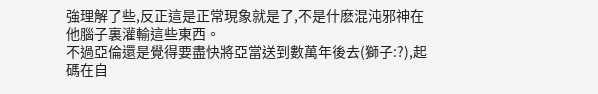強理解了些,反正這是正常現象就是了,不是什麽混沌邪神在他腦子裏灌輸這些東西。
不過亞倫還是覺得要盡快將亞當送到數萬年後去(獅子:?),起碼在自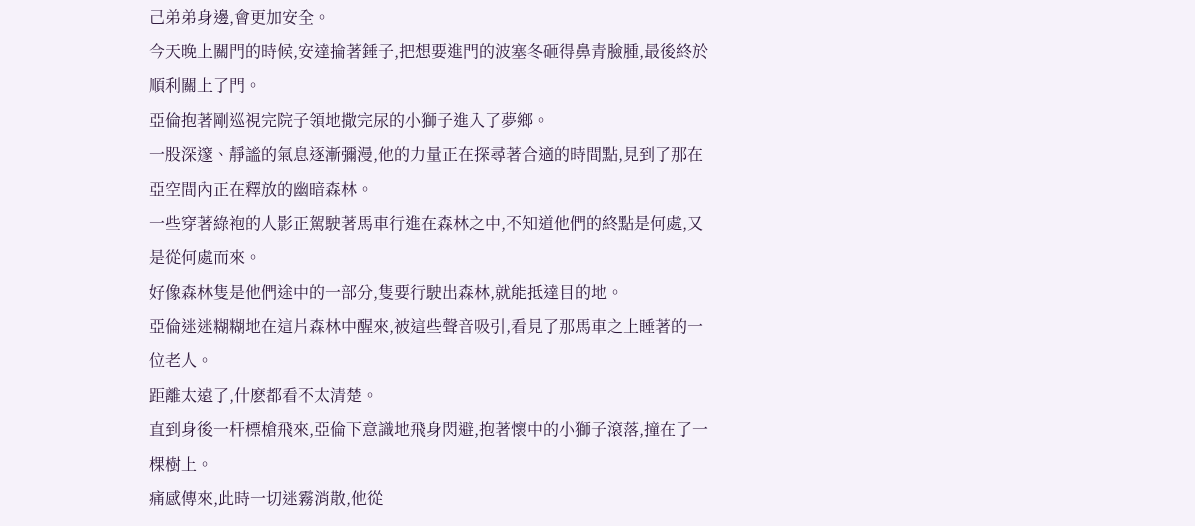己弟弟身邊,會更加安全。
今天晚上關門的時候,安達掄著錘子,把想要進門的波塞冬砸得鼻青臉腫,最後終於順利關上了門。
亞倫抱著剛巡視完院子領地撒完尿的小獅子進入了夢鄉。
一股深邃、靜謐的氣息逐漸彌漫,他的力量正在探尋著合適的時間點,見到了那在亞空間內正在釋放的幽暗森林。
一些穿著綠袍的人影正駕駛著馬車行進在森林之中,不知道他們的終點是何處,又是從何處而來。
好像森林隻是他們途中的一部分,隻要行駛出森林,就能抵達目的地。
亞倫迷迷糊糊地在這片森林中醒來,被這些聲音吸引,看見了那馬車之上睡著的一位老人。
距離太遠了,什麽都看不太清楚。
直到身後一杆標槍飛來,亞倫下意識地飛身閃避,抱著懷中的小獅子滾落,撞在了一棵樹上。
痛感傳來,此時一切迷霧消散,他從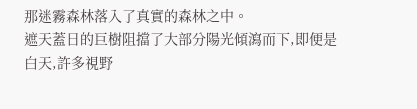那迷霧森林落入了真實的森林之中。
遮天蓋日的巨樹阻擋了大部分陽光傾瀉而下,即便是白天,許多視野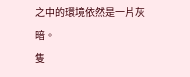之中的環境依然是一片灰暗。
隻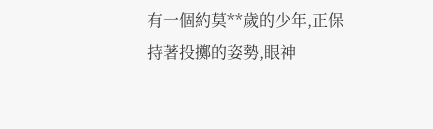有一個約莫**歲的少年,正保持著投擲的姿勢,眼神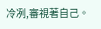冷冽,審視著自己。